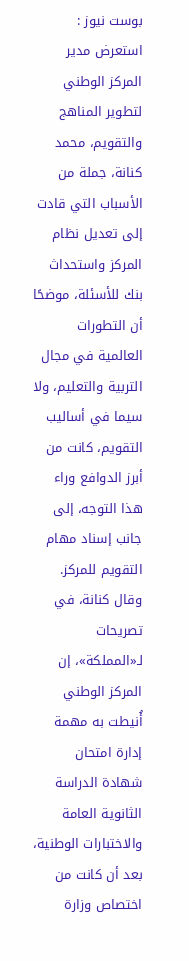بوست نيوز :
استعرض مدير المركز الوطني لتطوير المناهج والتقويم، محمد كنانة، جملة من الأسباب التي قادت إلى تعديل نظام المركز واستحداث بنك للأسئلة، موضحًا أن التطورات العالمية في مجال التربية والتعليم، ولا سيما في أساليب التقويم، كانت من أبرز الدوافع وراء هذا التوجه، إلى جانب إسناد مهام التقويم للمركز.
وقال كنانة، في تصريحات لـ«المملكة»، إن المركز الوطني أُنيطت به مهمة إدارة امتحان شهادة الدراسة الثانوية العامة والاختبارات الوطنية، بعد أن كانت من اختصاص وزارة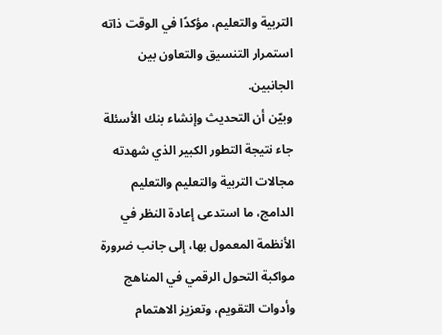التربية والتعليم، مؤكدًا في الوقت ذاته استمرار التنسيق والتعاون بين الجانبين.
وبيّن أن التحديث وإنشاء بنك الأسئلة جاء نتيجة التطور الكبير الذي شهدته مجالات التربية والتعليم والتعليم الدامج، ما استدعى إعادة النظر في الأنظمة المعمول بها، إلى جانب ضرورة مواكبة التحول الرقمي في المناهج وأدوات التقويم، وتعزيز الاهتمام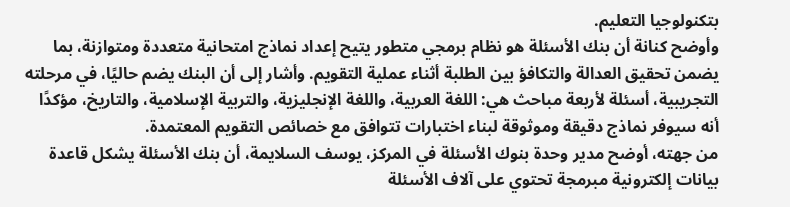بتكنولوجيا التعليم.
وأوضح كنانة أن بنك الأسئلة هو نظام برمجي متطور يتيح إعداد نماذج امتحانية متعددة ومتوازنة، بما يضمن تحقيق العدالة والتكافؤ بين الطلبة أثناء عملية التقويم. وأشار إلى أن البنك يضم حاليًا، في مرحلته التجريبية، أسئلة لأربعة مباحث هي: اللغة العربية، واللغة الإنجليزية، والتربية الإسلامية، والتاريخ، مؤكدًا أنه سيوفر نماذج دقيقة وموثوقة لبناء اختبارات تتوافق مع خصائص التقويم المعتمدة.
من جهته، أوضح مدير وحدة بنوك الأسئلة في المركز، يوسف السلايمة، أن بنك الأسئلة يشكل قاعدة بيانات إلكترونية مبرمجة تحتوي على آلاف الأسئلة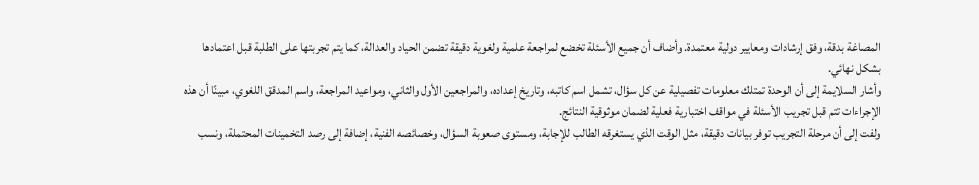المصاغة بدقة، وفق إرشادات ومعايير دولية معتمدة. وأضاف أن جميع الأسئلة تخضع لمراجعة علمية ولغوية دقيقة تضمن الحياد والعدالة، كما يتم تجربتها على الطلبة قبل اعتمادها بشكل نهائي.
وأشار السلايمة إلى أن الوحدة تمتلك معلومات تفصيلية عن كل سؤال، تشمل اسم كاتبه، وتاريخ إعداده، والمراجعين الأول والثاني، ومواعيد المراجعة، واسم المدقق اللغوي، مبينًا أن هذه الإجراءات تتم قبل تجريب الأسئلة في مواقف اختبارية فعلية لضمان موثوقية النتائج.
ولفت إلى أن مرحلة التجريب توفر بيانات دقيقة، مثل الوقت الذي يستغرقه الطالب للإجابة، ومستوى صعوبة السؤال، وخصائصه الفنية، إضافة إلى رصد التخمينات المحتملة، ونسب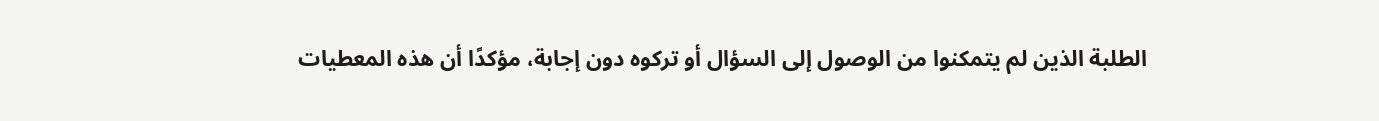الطلبة الذين لم يتمكنوا من الوصول إلى السؤال أو تركوه دون إجابة، مؤكدًا أن هذه المعطيات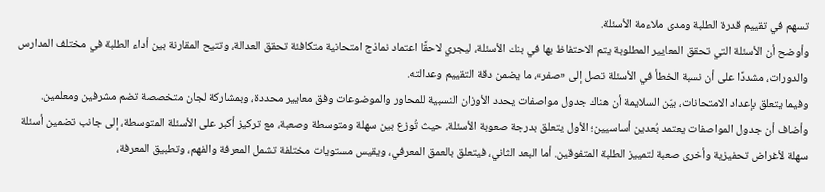تسهم في تقييم قدرة الطلبة ومدى ملاءمة الأسئلة.
وأوضح أن الأسئلة التي تحقق المعايير المطلوبة يتم الاحتفاظ بها في بنك الأسئلة، ليجري لاحقًا اعتماد نماذج امتحانية متكافئة تحقق العدالة، وتتيح المقارنة بين أداء الطلبة في مختلف المدارس والدورات، مشددًا على أن نسبة الخطأ في الأسئلة تصل إلى «صفر»، ما يضمن دقة التقييم وعدالته.
وفيما يتعلق بإعداد الامتحانات، بيّن السلايمة أن هناك جدول مواصفات يحدد الأوزان النسبية للمحاور والموضوعات وفق معايير محددة، وبمشاركة لجان متخصصة تضم مشرفين ومعلمين.
وأضاف أن جدول المواصفات يعتمد بُعدين أساسيين؛ الأول يتعلق بدرجة صعوبة الأسئلة، حيث تُوزع بين سهلة ومتوسطة وصعبة، مع تركيز أكبر على الأسئلة المتوسطة، إلى جانب تضمين أسئلة سهلة لأغراض تحفيزية وأخرى صعبة لتمييز الطلبة المتفوقين. أما البعد الثاني، فيتعلق بالعمق المعرفي، ويقيس مستويات مختلفة تشمل المعرفة والفهم، وتطبيق المعرفة،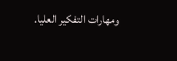ومهارات التفكير العليا.